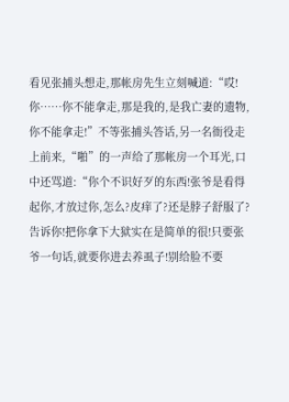看见张捕头想走,那帐房先生立刻喊道:“哎!你……你不能拿走,那是我的,是我亡妻的遗物,你不能拿走!”不等张捕头答话,另一名衙役走上前来,“啪”的一声给了那帐房一个耳光,口中还骂道:“你个不识好歹的东西!张爷是看得起你,才放过你,怎么?皮痒了?还是脖子舒服了?告诉你!把你拿下大狱实在是简单的很!只要张爷一句话,就要你进去养虱子!别给脸不要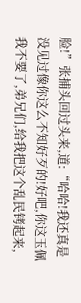脸!”张捕头回过头来,道:“哈哈!我还真是没见过像你这么不知好歹的!好吧,你这玉佩我不要了,弟兄们,给我把这个乱民铐起来,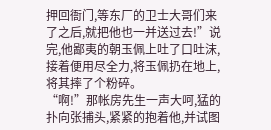押回衙门,等东厂的卫士大哥们来了之后,就把他也一并送过去!”说完,他鄙夷的朝玉佩上吐了口吐沫,接着便用尽全力,将玉佩扔在地上,将其摔了个粉碎。
“啊!”那帐房先生一声大呵,猛的扑向张捕头,紧紧的抱着他,并试图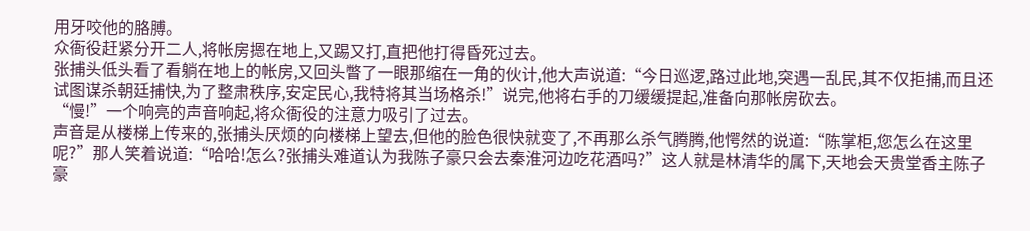用牙咬他的胳膊。
众衙役赶紧分开二人,将帐房摁在地上,又踢又打,直把他打得昏死过去。
张捕头低头看了看躺在地上的帐房,又回头瞥了一眼那缩在一角的伙计,他大声说道:“今日巡逻,路过此地,突遇一乱民,其不仅拒捕,而且还试图谋杀朝廷捕快,为了整肃秩序,安定民心,我特将其当场格杀!”说完,他将右手的刀缓缓提起,准备向那帐房砍去。
“慢!”一个响亮的声音响起,将众衙役的注意力吸引了过去。
声音是从楼梯上传来的,张捕头厌烦的向楼梯上望去,但他的脸色很快就变了,不再那么杀气腾腾,他愕然的说道:“陈掌柜,您怎么在这里呢?”那人笑着说道:“哈哈!怎么?张捕头难道认为我陈子豪只会去秦淮河边吃花酒吗?”这人就是林清华的属下,天地会天贵堂香主陈子豪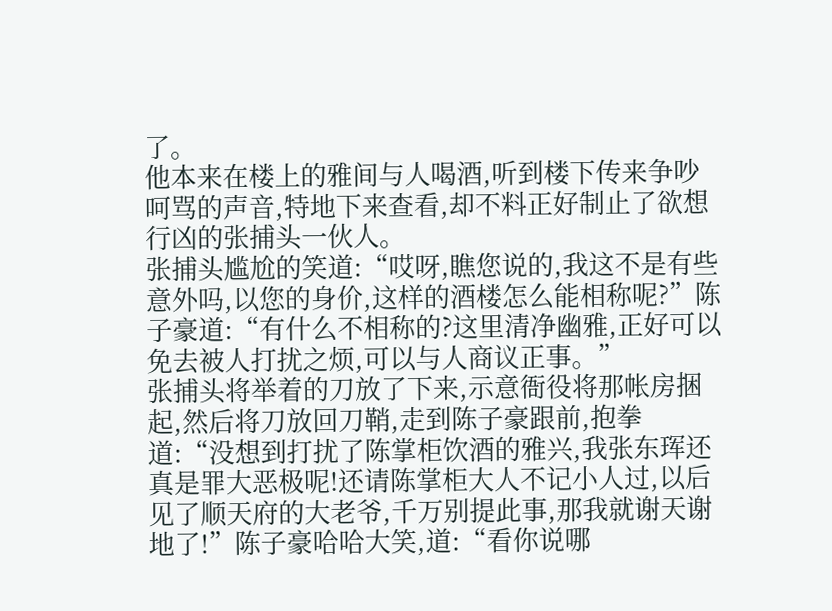了。
他本来在楼上的雅间与人喝酒,听到楼下传来争吵呵骂的声音,特地下来查看,却不料正好制止了欲想行凶的张捕头一伙人。
张捕头尴尬的笑道:“哎呀,瞧您说的,我这不是有些意外吗,以您的身价,这样的酒楼怎么能相称呢?”陈子豪道:“有什么不相称的?这里清净幽雅,正好可以免去被人打扰之烦,可以与人商议正事。”
张捕头将举着的刀放了下来,示意衙役将那帐房捆起,然后将刀放回刀鞘,走到陈子豪跟前,抱拳道:“没想到打扰了陈掌柜饮酒的雅兴,我张东珲还真是罪大恶极呢!还请陈掌柜大人不记小人过,以后见了顺天府的大老爷,千万别提此事,那我就谢天谢地了!”陈子豪哈哈大笑,道:“看你说哪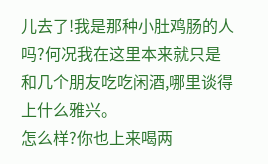儿去了!我是那种小肚鸡肠的人吗?何况我在这里本来就只是和几个朋友吃吃闲酒,哪里谈得上什么雅兴。
怎么样?你也上来喝两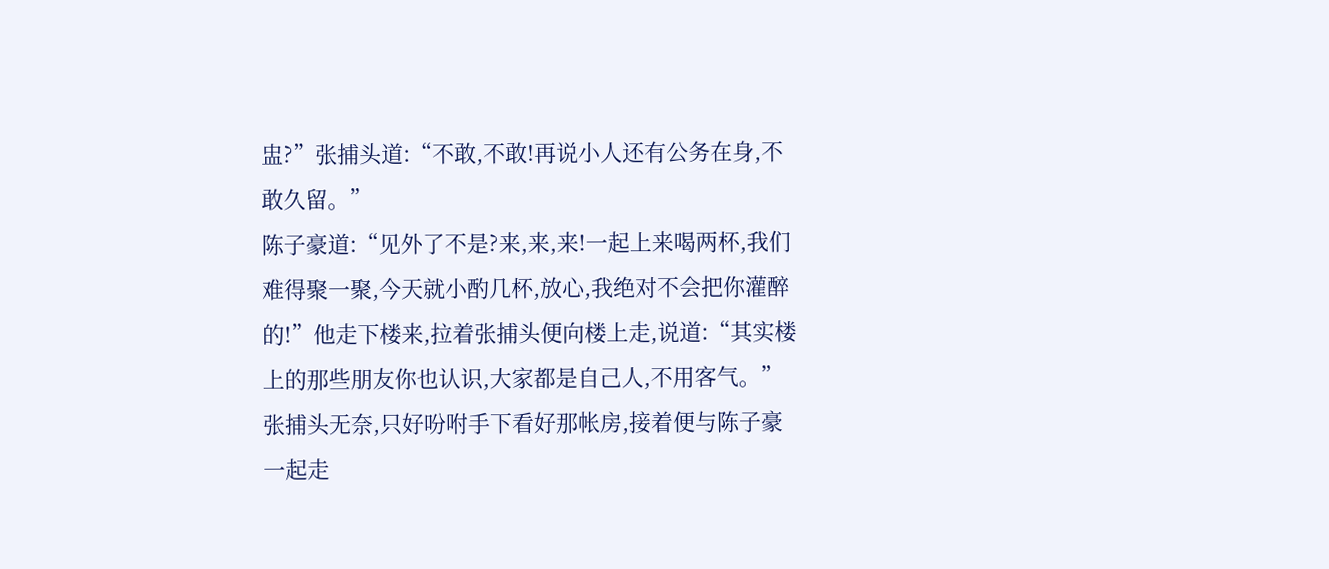盅?”张捕头道:“不敢,不敢!再说小人还有公务在身,不敢久留。”
陈子豪道:“见外了不是?来,来,来!一起上来喝两杯,我们难得聚一聚,今天就小酌几杯,放心,我绝对不会把你灌醉的!”他走下楼来,拉着张捕头便向楼上走,说道:“其实楼上的那些朋友你也认识,大家都是自己人,不用客气。”
张捕头无奈,只好吩咐手下看好那帐房,接着便与陈子豪一起走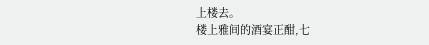上楼去。
楼上雅间的酒宴正酣,七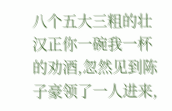八个五大三粗的壮汉正你一碗我一杯的劝酒,忽然见到陈子豪领了一人进来,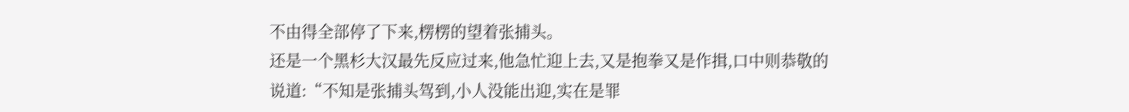不由得全部停了下来,楞楞的望着张捕头。
还是一个黑杉大汉最先反应过来,他急忙迎上去,又是抱拳又是作揖,口中则恭敬的说道:“不知是张捕头驾到,小人没能出迎,实在是罪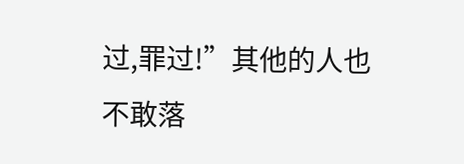过,罪过!”其他的人也不敢落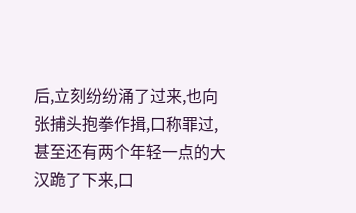后,立刻纷纷涌了过来,也向张捕头抱拳作揖,口称罪过,甚至还有两个年轻一点的大汉跪了下来,口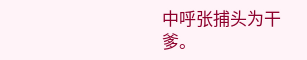中呼张捕头为干爹。